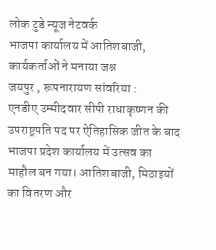लोक टुडे न्यूज नेटवर्क
भाजपा कार्यालय में आतिशबाजी, कार्यकर्ताओं ने मनाया जश्न
जयपुर , रूपनारायण सांवरिया :
एनडीए उम्मीदवार सीपी राधाकृष्णन की उपराष्ट्रपति पद पर ऐतिहासिक जीत के बाद भाजपा प्रदेश कार्यालय में उत्सव का माहौल बन गया। आतिशबाजी, मिठाइयों का वितरण और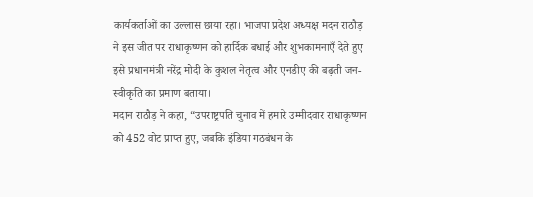कार्यकर्ताओं का उल्लास छाया रहा। भाजपा प्रदेश अध्यक्ष मदन राठौड़ ने इस जीत पर राधाकृष्णन को हार्दिक बधाई और शुभकामनाएँ देते हुए इसे प्रधानमंत्री नरेंद्र मोदी के कुशल नेतृत्व और एनडीए की बढ़ती जन-स्वीकृति का प्रमाण बताया।
मदान राठौड़ ने कहा, “उपराष्ट्रपति चुनाव में हमारे उम्मीदवार राधाकृष्णन को 452 वोट प्राप्त हुए, जबकि इंडिया गठबंधन के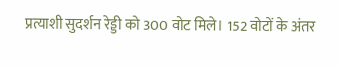प्रत्याशी सुदर्शन रेड्डी को 300 वोट मिले। 152 वोटों के अंतर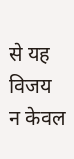से यह विजय न केवल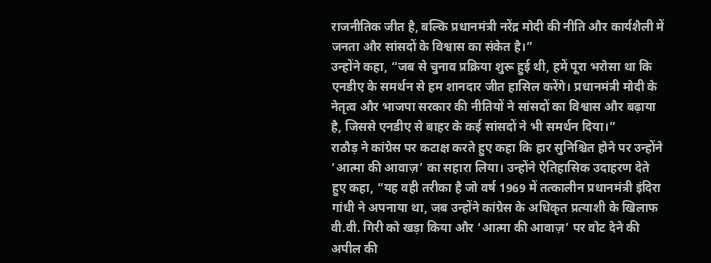राजनीतिक जीत है, बल्कि प्रधानमंत्री नरेंद्र मोदी की नीति और कार्यशैली में जनता और सांसदों के विश्वास का संकेत है।”
उन्होंने कहा, “जब से चुनाव प्रक्रिया शुरू हुई थी, हमें पूरा भरोसा था कि एनडीए के समर्थन से हम शानदार जीत हासिल करेंगे। प्रधानमंत्री मोदी के नेतृत्व और भाजपा सरकार की नीतियों ने सांसदों का विश्वास और बढ़ाया है, जिससे एनडीए से बाहर के कई सांसदों ने भी समर्थन दिया।”
राठौड़ ने कांग्रेस पर कटाक्ष करते हुए कहा कि हार सुनिश्चित होने पर उन्होंने ‘आत्मा की आवाज़’ का सहारा लिया। उन्होंने ऐतिहासिक उदाहरण देते हुए कहा, “यह वही तरीका है जो वर्ष 1969 में तत्कालीन प्रधानमंत्री इंदिरा गांधी ने अपनाया था, जब उन्होंने कांग्रेस के अधिकृत प्रत्याशी के खिलाफ वी.वी. गिरी को खड़ा किया और ‘आत्मा की आवाज़’ पर वोट देने की अपील की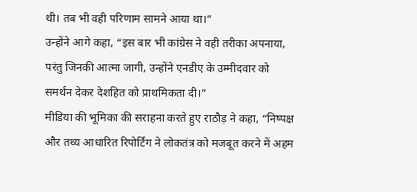थी। तब भी वही परिणाम सामने आया था।”
उन्होंने आगे कहा, “इस बार भी कांग्रेस ने वही तरीका अपनाया, परंतु जिनकी आत्मा जागी, उन्होंने एनडीए के उम्मीदवार को समर्थन देकर देशहित को प्राथमिकता दी।”
मीडिया की भूमिका की सराहना करते हुए राठौड़ ने कहा, “निष्पक्ष और तथ्य आधारित रिपोर्टिंग ने लोकतंत्र को मजबूत करने में अहम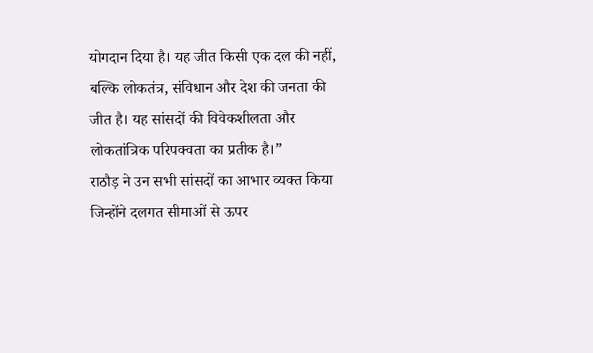योगदान दिया है। यह जीत किसी एक दल की नहीं, बल्कि लोकतंत्र, संविधान और देश की जनता की जीत है। यह सांसदों की विवेकशीलता और लोकतांत्रिक परिपक्वता का प्रतीक है।”
राठौड़ ने उन सभी सांसदों का आभार व्यक्त किया जिन्होंने दलगत सीमाओं से ऊपर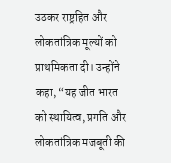उठकर राष्ट्रहित और लोकतांत्रिक मूल्यों को प्राथमिकता दी। उन्होंने कहा, “यह जीत भारत को स्थायित्व, प्रगति और लोकतांत्रिक मजबूती की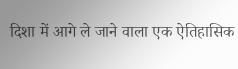दिशा में आगे ले जाने वाला एक ऐतिहासिक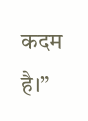कदम है।”